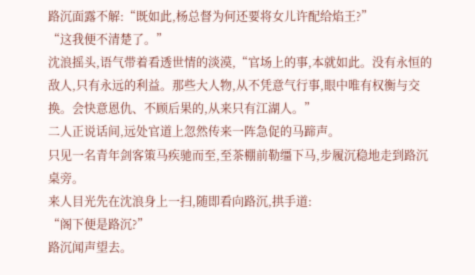路沉面露不解:“既如此,杨总督为何还要将女儿许配给焰王?”
“这我便不清楚了。”
沈浪摇头,语气带着看透世情的淡漠,“官场上的事,本就如此。没有永恒的敌人,只有永远的利益。那些大人物,从不凭意气行事,眼中唯有权衡与交换。会快意恩仇、不顾后果的,从来只有江湖人。”
二人正说话间,远处官道上忽然传来一阵急促的马蹄声。
只见一名青年剑客策马疾驰而至,至茶棚前勒缰下马,步履沉稳地走到路沉桌旁。
来人目光先在沈浪身上一扫,随即看向路沉,拱手道:
“阁下便是路沉?”
路沉闻声望去。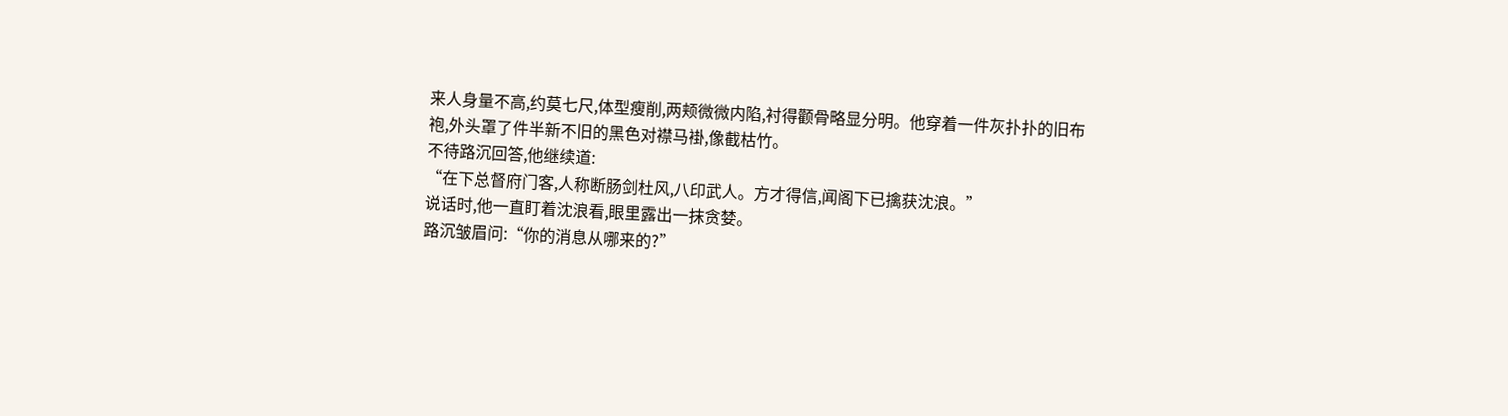来人身量不高,约莫七尺,体型瘦削,两颊微微内陷,衬得颧骨略显分明。他穿着一件灰扑扑的旧布袍,外头罩了件半新不旧的黑色对襟马褂,像截枯竹。
不待路沉回答,他继续道:
“在下总督府门客,人称断肠剑杜风,八印武人。方才得信,闻阁下已擒获沈浪。”
说话时,他一直盯着沈浪看,眼里露出一抹贪婪。
路沉皱眉问:“你的消息从哪来的?”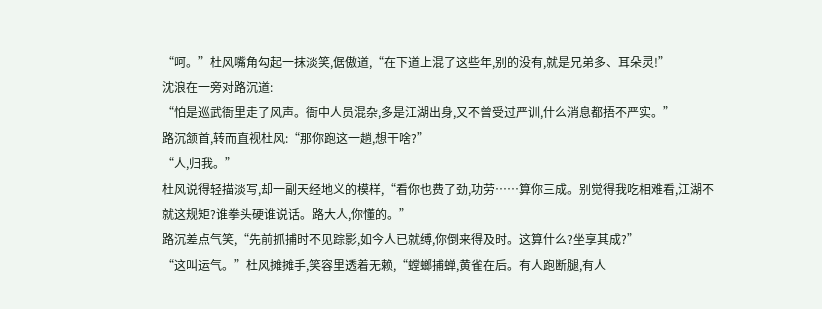“呵。”杜风嘴角勾起一抹淡笑,倨傲道,“在下道上混了这些年,别的没有,就是兄弟多、耳朵灵!”
沈浪在一旁对路沉道:
“怕是巡武衙里走了风声。衙中人员混杂,多是江湖出身,又不曾受过严训,什么消息都捂不严实。”
路沉颔首,转而直视杜风:“那你跑这一趟,想干啥?”
“人,归我。”
杜风说得轻描淡写,却一副天经地义的模样,“看你也费了劲,功劳……算你三成。别觉得我吃相难看,江湖不就这规矩?谁拳头硬谁说话。路大人,你懂的。”
路沉差点气笑,“先前抓捕时不见踪影,如今人已就缚,你倒来得及时。这算什么?坐享其成?”
“这叫运气。”杜风摊摊手,笑容里透着无赖,“螳螂捕蝉,黄雀在后。有人跑断腿,有人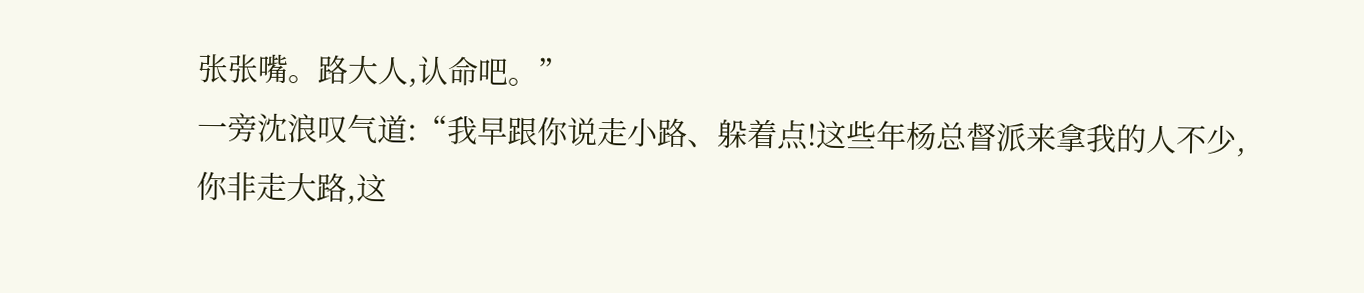张张嘴。路大人,认命吧。”
一旁沈浪叹气道:“我早跟你说走小路、躲着点!这些年杨总督派来拿我的人不少,你非走大路,这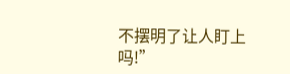不摆明了让人盯上吗!”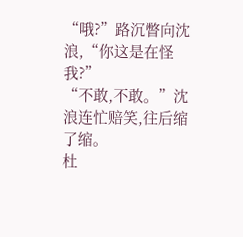“哦?”路沉瞥向沈浪,“你这是在怪我?”
“不敢,不敢。”沈浪连忙赔笑,往后缩了缩。
杜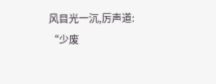风目光一沉,厉声道:
“少废